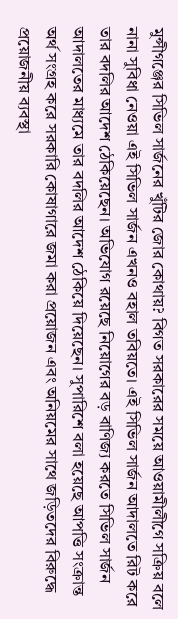মুন্সীগঞ্জের সিভিল সার্জনের খুঁটির জোর কোথায়? বিগত সরকারের সময়ে আওয়ামীলীগে সক্রিয় বলে নানা সুবিধা নেওয়া এই সিভিল সার্জন এখনও বহাল তবিয়তে। এই সিভিল সার্জন আদালতে রিট করে তার বদলির আদেশ ঠেকিয়েছেন। অভিযোগ রয়েছে নিয়োগের বড় বাণিজ্য করতে সিভিল সার্জন আদালতের মাধ্যমে তার বদলির আদেশ ঠেকিয়ে দিয়েছেন। সুপারিশে বলা হয়েছে আপত্তি সংক্রান্ত অর্থ সংগ্রহ করে সরকারি কোষাগারে জমা করা প্রয়োজন এবং অনিয়মের সাথে জড়িতদের বিরুদ্ধে প্রয়োজনীয় ব্যবস্থা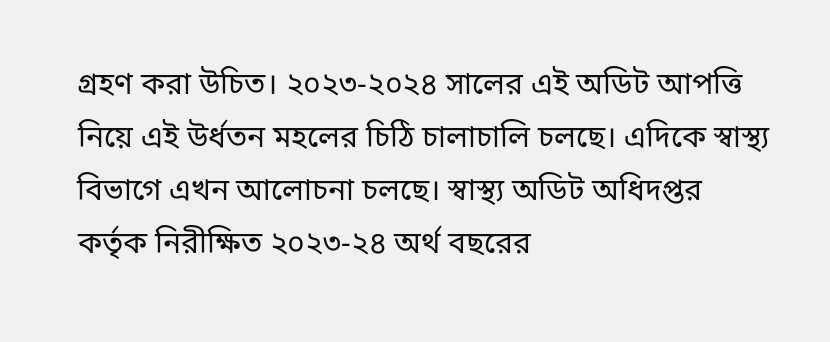গ্রহণ করা উচিত। ২০২৩-২০২৪ সালের এই অডিট আপত্তি নিয়ে এই উর্ধতন মহলের চিঠি চালাচালি চলছে। এদিকে স্বাস্থ্য বিভাগে এখন আলোচনা চলছে। স্বাস্থ্য অডিট অধিদপ্তর কর্তৃক নিরীক্ষিত ২০২৩-২৪ অর্থ বছরের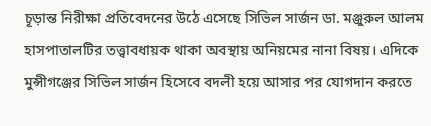চূড়ান্ত নিরীক্ষা প্রতিবেদনের উঠে এসেছে সিভিল সার্জন ডা. মঞ্জুরুল আলম হাসপাতালটির তত্ত্বাবধায়ক থাকা অবস্থায় অনিয়মের নানা বিষয়। এদিকে মুন্সীগঞ্জের সিভিল সার্জন হিসেবে বদলী হয়ে আসার পর যোগদান করতে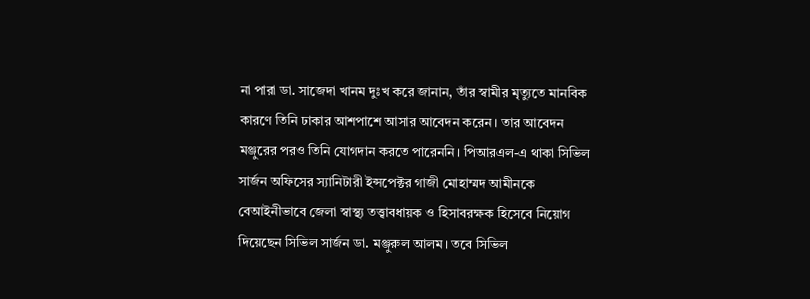না পারা ডা. সাজেদা খানম দুঃখ করে জানান, তাঁর স্বামীর মৃত্যুতে মানবিক কারণে তিনি ঢাকার আশপাশে আসার আবেদন করেন। তার আবেদন মঞ্জুরের পরও তিনি যোগদান করতে পারেননি। পিআরএল-এ থাকা সিভিল সার্জন অফিসের স্যানিটারী ইন্সপেক্টর গাজী মোহাম্মদ আমীনকে বেআইনীভাবে জেলা স্বাস্থ্য তত্ত্বাবধায়ক ও হিসাবরক্ষক হিসেবে নিয়োগ দিয়েছেন সিভিল সার্জন ডা. মঞ্জুরুল আলম। তবে সিভিল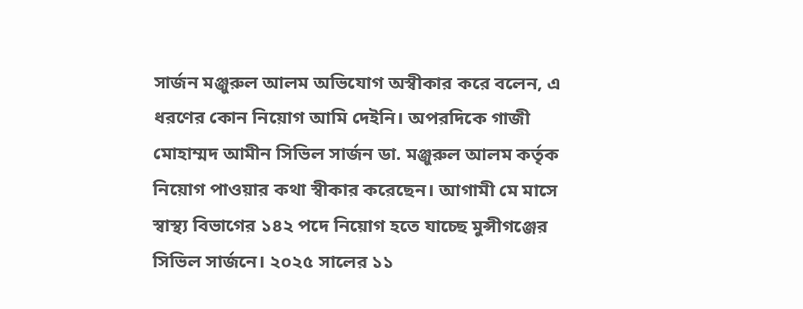সার্জন মঞ্জুরুল আলম অভিযোগ অস্বীকার করে বলেন, এ ধরণের কোন নিয়োগ আমি দেইনি। অপরদিকে গাজী মোহাম্মদ আমীন সিভিল সার্জন ডা. মঞ্জুরুল আলম কর্তৃক নিয়োগ পাওয়ার কথা স্বীকার করেছেন। আগামী মে মাসে স্বাস্থ্য বিভাগের ১৪২ পদে নিয়োগ হতে যাচ্ছে মুন্সীগঞ্জের সিভিল সার্জনে। ২০২৫ সালের ১১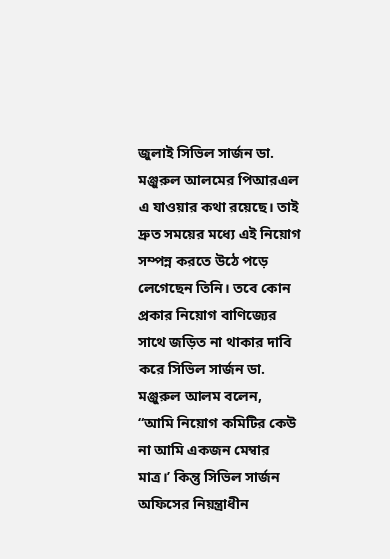জুলাই সিভিল সার্জন ডা. মঞ্জুরুল আলমের পিআরএল এ যাওয়ার কথা রয়েছে। তাই দ্রুত সময়ের মধ্যে এই নিয়োগ সম্পন্ন করতে উঠে পড়ে লেগেছেন তিনি। তবে কোন প্রকার নিয়োগ বাণিজ্যের সাথে জড়িত না থাকার দাবি করে সিভিল সার্জন ডা. মঞ্জুরুল আলম বলেন, “আমি নিয়োগ কমিটির কেউ না আমি একজন মেম্বার মাত্র।’ কিন্তু সিভিল সার্জন অফিসের নিয়ন্ত্রাধীন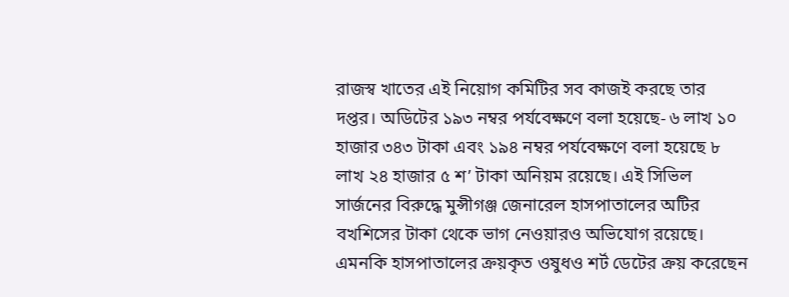রাজস্ব খাতের এই নিয়োগ কমিটির সব কাজই করছে তার দপ্তর। অডিটের ১৯৩ নম্বর পর্যবেক্ষণে বলা হয়েছে- ৬ লাখ ১০ হাজার ৩৪৩ টাকা এবং ১৯৪ নম্বর পর্যবেক্ষণে বলা হয়েছে ৮ লাখ ২৪ হাজার ৫ শ’ টাকা অনিয়ম রয়েছে। এই সিভিল সার্জনের বিরুদ্ধে মুন্সীগঞ্জ জেনারেল হাসপাতালের অটির বখশিসের টাকা থেকে ভাগ নেওয়ারও অভিযোগ রয়েছে। এমনকি হাসপাতালের ক্রয়কৃত ওষুধও শর্ট ডেটের ক্রয় করেছেন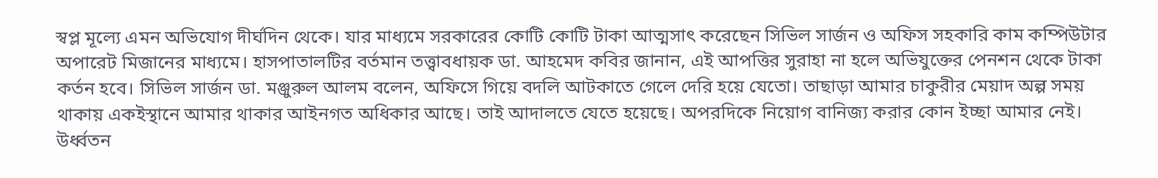স্বপ্ল মূল্যে এমন অভিযোগ দীর্ঘদিন থেকে। যার মাধ্যমে সরকারের কোটি কোটি টাকা আত্মসাৎ করেছেন সিভিল সার্জন ও অফিস সহকারি কাম কম্পিউটার অপারেট মিজানের মাধ্যমে। হাসপাতালটির বর্তমান তত্ত্বাবধায়ক ডা. আহমেদ কবির জানান, এই আপত্তির সুরাহা না হলে অভিযুক্তের পেনশন থেকে টাকা কর্তন হবে। সিভিল সার্জন ডা. মঞ্জুরুল আলম বলেন, অফিসে গিয়ে বদলি আটকাতে গেলে দেরি হয়ে যেতো। তাছাড়া আমার চাকুরীর মেয়াদ অল্প সময় থাকায় একইস্থানে আমার থাকার আইনগত অধিকার আছে। তাই আদালতে যেতে হয়েছে। অপরদিকে নিয়োগ বানিজ্য করার কোন ইচ্ছা আমার নেই। উর্ধ্বতন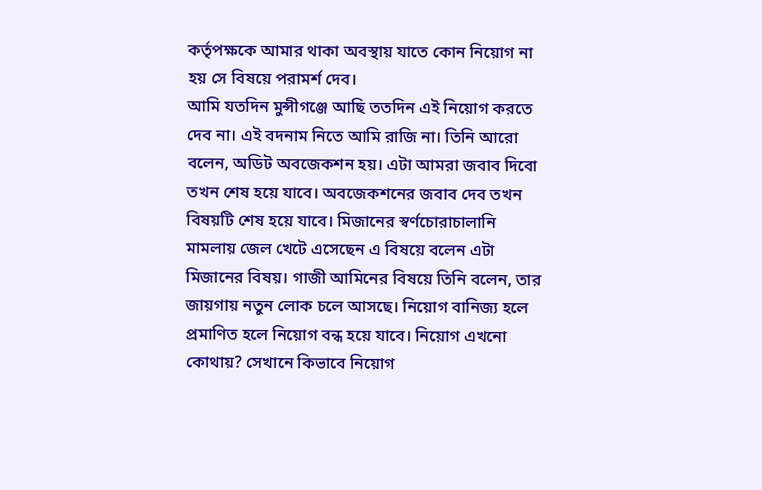কর্তৃপক্ষকে আমার থাকা অবস্থায় যাতে কোন নিয়োগ না হয় সে বিষয়ে পরামর্শ দেব।
আমি যতদিন মুন্সীগঞ্জে আছি ততদিন এই নিয়োগ করতে দেব না। এই বদনাম নিতে আমি রাজি না। তিনি আরো বলেন, অডিট অবজেকশন হয়। এটা আমরা জবাব দিবো তখন শেষ হয়ে যাবে। অবজেকশনের জবাব দেব তখন বিষয়টি শেষ হয়ে যাবে। মিজানের স্বর্ণচোরাচালানি মামলায় জেল খেটে এসেছেন এ বিষয়ে বলেন এটা মিজানের বিষয়। গাজী আমিনের বিষয়ে তিনি বলেন, তার জায়গায় নতুন লোক চলে আসছে। নিয়োগ বানিজ্য হলে প্রমাণিত হলে নিয়োগ বন্ধ হয়ে যাবে। নিয়োগ এখনো কোথায়? সেখানে কিভাবে নিয়োগ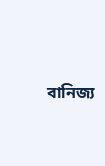বানিজ্য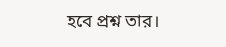হবে প্রশ্ন তার।